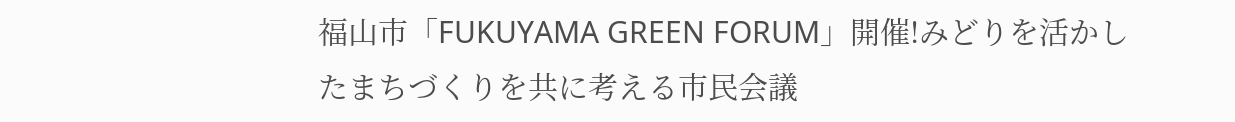福山市「FUKUYAMA GREEN FORUM」開催!みどりを活かしたまちづくりを共に考える市民会議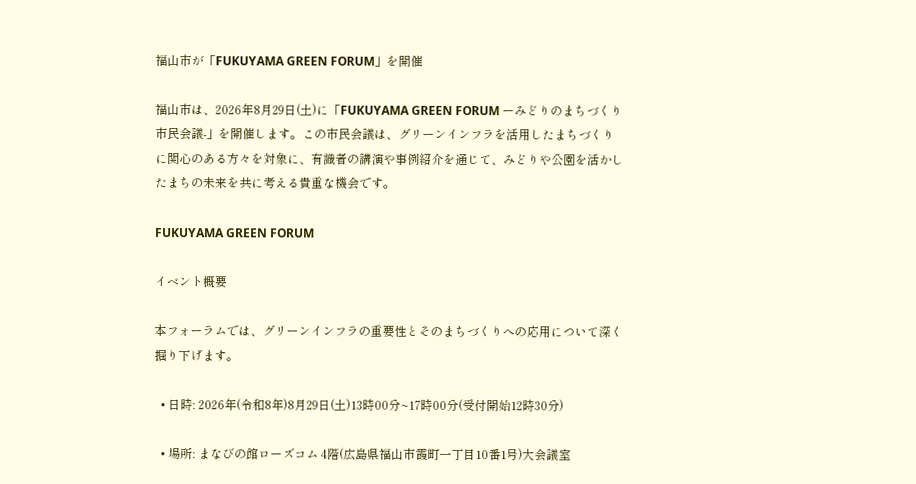福山市が「FUKUYAMA GREEN FORUM」を開催

福山市は、2026年8月29日(土)に「FUKUYAMA GREEN FORUM ーみどりのまちづくり市民会議-」を開催します。この市民会議は、グリーンインフラを活用したまちづくりに関心のある方々を対象に、有識者の講演や事例紹介を通じて、みどりや公園を活かしたまちの未来を共に考える貴重な機会です。

FUKUYAMA GREEN FORUM

イベント概要

本フォーラムでは、グリーンインフラの重要性とそのまちづくりへの応用について深く掘り下げます。

  • 日時: 2026年(令和8年)8月29日(土)13時00分~17時00分(受付開始12時30分)

  • 場所: まなびの館ローズコム 4階(広島県福山市霞町一丁目10番1号)大会議室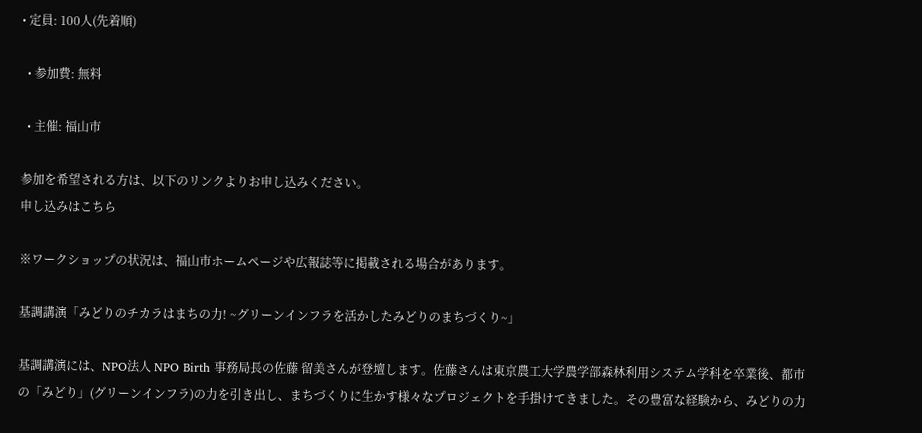• 定員: 100人(先着順)

  • 参加費: 無料

  • 主催: 福山市

参加を希望される方は、以下のリンクよりお申し込みください。
申し込みはこちら

※ワークショップの状況は、福山市ホームページや広報誌等に掲載される場合があります。

基調講演「みどりのチカラはまちの力! ~グリーンインフラを活かしたみどりのまちづくり~」

基調講演には、NPO法人 NPO Birth 事務局長の佐藤 留美さんが登壇します。佐藤さんは東京農工大学農学部森林利用システム学科を卒業後、都市の「みどり」(グリーンインフラ)の力を引き出し、まちづくりに生かす様々なプロジェクトを手掛けてきました。その豊富な経験から、みどりの力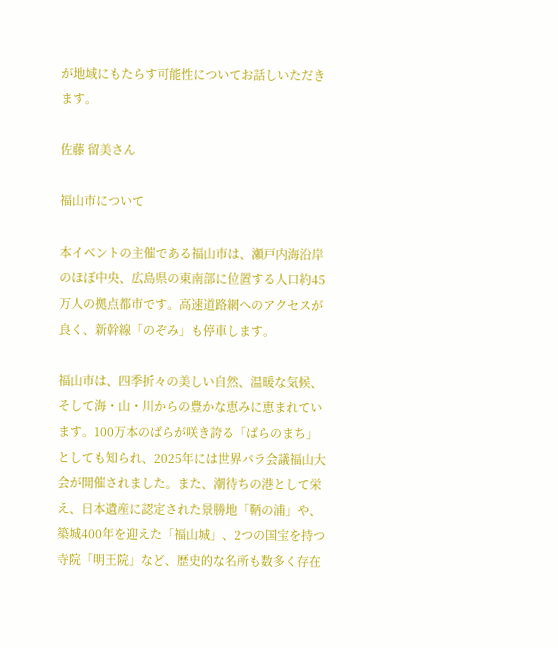が地域にもたらす可能性についてお話しいただきます。

佐藤 留美さん

福山市について

本イベントの主催である福山市は、瀬戸内海沿岸のほぼ中央、広島県の東南部に位置する人口約45万人の拠点都市です。高速道路網へのアクセスが良く、新幹線「のぞみ」も停車します。

福山市は、四季折々の美しい自然、温暖な気候、そして海・山・川からの豊かな恵みに恵まれています。100万本のばらが咲き誇る「ばらのまち」としても知られ、2025年には世界バラ会議福山大会が開催されました。また、潮待ちの港として栄え、日本遺産に認定された景勝地「鞆の浦」や、築城400年を迎えた「福山城」、2つの国宝を持つ寺院「明王院」など、歴史的な名所も数多く存在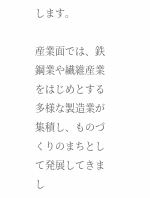します。

産業面では、鉄鋼業や繊維産業をはじめとする多様な製造業が集積し、ものづくりのまちとして発展してきまし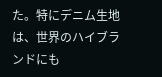た。特にデニム生地は、世界のハイブランドにも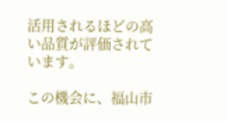活用されるほどの高い品質が評価されています。

この機会に、福山市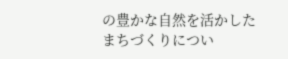の豊かな自然を活かしたまちづくりについ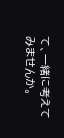て、一緒に考えてみませんか。